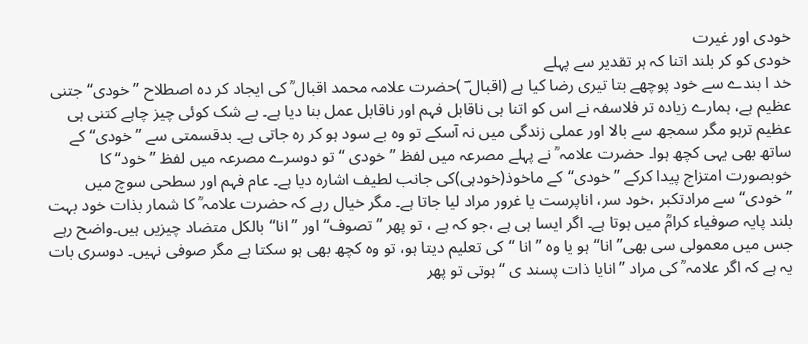خودی اور غیرت
خودی کو کر بلند اتنا کہ ہر تقدیر سے پہلے
خد ا بندے سے خود پوچھے بتا تیری رضا کیا ہے (اقبال ؔ )حضرت علامہ محمد اقبال ؒ کی ایجاد کر دہ اصطلاح ’’خودی‘‘جتنی عظیم ہے، ہمارے زیادہ تر فلاسفہ نے اس کو اتنا ہی ناقابل فہم اور ناقابل عمل بنا دیا ہے۔ بے شک کوئی چیز چاہے کتنی ہی عظیم ترہو مگر سمجھ سے بالا اور عملی زندگی میں نہ آسکے تو وہ بے سود ہو کر رہ جاتی ہے۔ بدقسمتی سے ’’خودی‘‘ کے ساتھ بھی یہی کچھ ہوا۔ حضرت علامہ ؒ نے پہلے مصرعہ میں لفظ ’’خودی ‘‘ تو دوسرے مصرعہ میں لفظ ’’خود‘‘ کا خوبصورت امتزاج پیدا کرکے ’’خودی‘‘کے ماخوذ(خودہی)کی جانب لطیف اشارہ دیا ہے۔ عام فہم اور سطحی سوچ میں ’’خودی‘‘سے مرادتکبر ،خود سر، اناپرست یا غرور مراد لیا جاتا ہے۔ مگر خیال رہے کہ حضرت علامہ ؒ کا شمار بذات خود بہت بلند پایہ صوفیاء کرامؒ میں ہوتا ہے۔ اگر ایسا ہی ہے ،جو کہ ہے ، تو پھر ’’تصوف‘‘ اور ’’انا‘‘بالکل متضاد چیزیں ہیں۔واضح رہے جس میں معمولی سی بھی’’انا‘‘ہو یا وہ ’’انا ‘‘کی تعلیم دیتا ہو، تو وہ کچھ بھی ہو سکتا ہے مگر صوفی نہیں۔ دوسری بات یہ ہے کہ اگر علامہ ؒ کی مراد ’’انایا ذات پسند ی ‘‘ہوتی تو پھر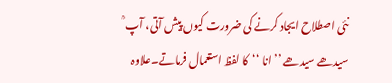نئی اصطلاح ایجاد کرنے کی ضرورت کیوں پیش آتی، آپ ؒ سیدھے سیدھے ’’انا ‘‘کا لفظ استعمال فرماتے۔علاوہ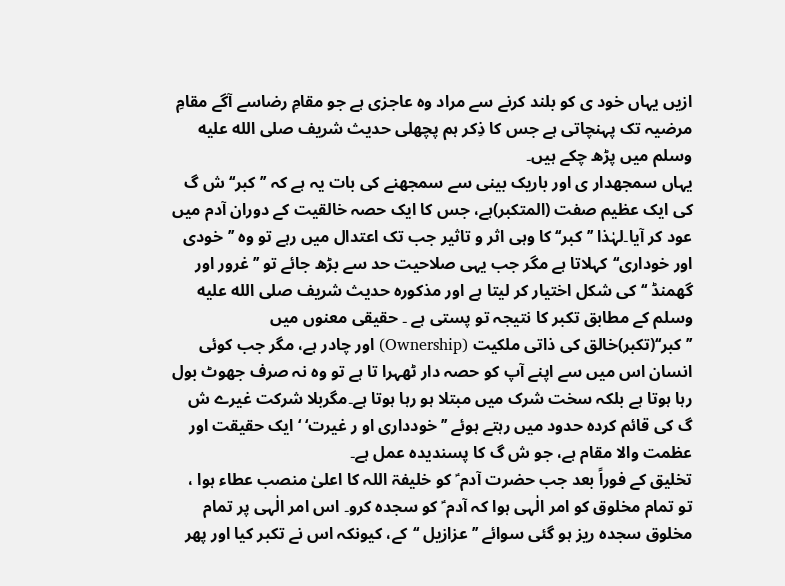ازیں یہاں خود ی کو بلند کرنے سے مراد وہ عاجزی ہے جو مقامِ رضاسے آگے مقامِ مرضیہ تک پہنچاتی ہے جس کا ذِکر ہم پچھلی حدیث شریف صلى الله عليه وسلم میں پڑھ چکے ہیں۔
یہاں سمجھدار ی اور باریک بینی سے سمجھنے کی بات یہ ہے کہ ’’کبر‘‘ ش گ کی ایک عظیم صفت (المتکبر)ہے، جس کا ایک حصہ خالقیت کے دوران آدم میں عود کر آیا۔لہٰذا ’’کبر‘‘ کا وہی اثر و تاثیر جب تک اعتدال میں رہے تو وہ ’’خودی اور خوداری‘‘کہلاتا ہے مگر جب یہی صلاحیت حد سے بڑھ جائے تو ’’ غرور اور گھمنڈ ‘‘کی شکل اختیار کر لیتا ہے اور مذکورہ حدیث شریف صلى الله عليه وسلم کے مطابق تکبر کا نتیجہ تو پستی ہے ۔ حقیقی معنوں میں ’’کبر‘‘(تکبر)خالق کی ذاتی ملکیت (Ownership) اور چادر ہے، مگر جب کوئی انسان اس میں سے اپنے آپ کو حصہ دار ٹھہرا تا ہے تو وہ نہ صرف جھوٹ بول رہا ہوتا ہے بلکہ سخت شرک میں مبتلا ہو رہا ہوتا ہے۔مگربلا شرکت غیرے ش گ کی قائم کردہ حدود میں رہتے ہوئے ’’خودداری او ر غیرت‘ ‘ ایک حقیقت اور عظمت والا مقام ہے، جو ش گ کا پسندیدہ عمل ہے۔
تخلیق کے فوراً بعد جب حضرت آدم ؑ کو خلیفۃ اللہ کا اعلیٰ منصب عطاء ہوا ، تو تمام مخلوق کو امر الٰہی ہوا کہ آدم ؑ کو سجدہ کرو۔ اس امر الٰہی پر تمام مخلوق سجدہ ریز ہو گئی سوائے ’’ عزازیل ‘‘کے، کیونکہ اس نے تکبر کیا اور پھر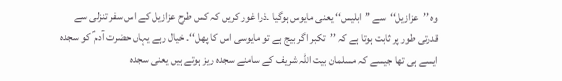وہ ’’عزازیل‘‘سے ’’ابلیس‘‘ یعنی مایوس ہوگیا ۔ذرا غور کریں کہ کس طرح عزازیل کے اس سفر تنزلی سے قدرتی طور پر ثابت ہوتا ہے کہ ’’تکبر اگر بیج ہے تو مایوسی اس کا پھل‘‘۔ خیال رہے یہاں حضرت آدم ؑ کو سجدہ ایسے ہی تھا جیسے کہ مسلمان بیت اللہ شریف کے سامنے سجدہ ریز ہوتے ہیں یعنی سجدہ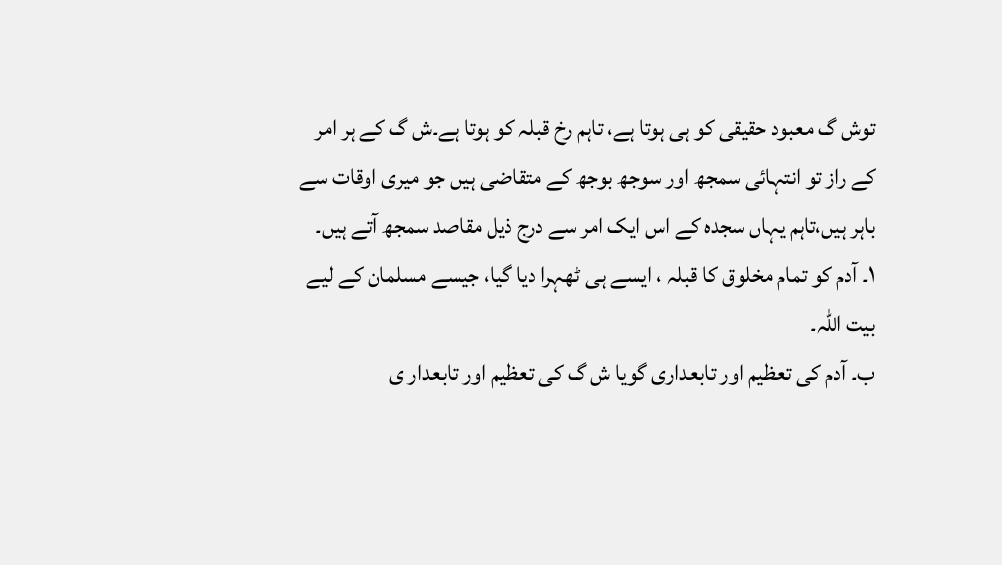توش گ معبود حقیقی کو ہی ہوتا ہے، تاہم رخ قبلہ کو ہوتا ہے۔ش گ کے ہر امر کے راز تو انتہائی سمجھ اور سوجھ بوجھ کے متقاضی ہیں جو میری اوقات سے باہر ہیں،تاہم یہاں سجدہ کے اس ایک امر سے درج ذیل مقاصد سمجھ آتے ہیں۔
۱۔ آدم کو تمام مخلوق کا قبلہ ، ایسے ہی ٹھہرا دیا گیا، جیسے مسلمان کے لیے بیت اللہ۔
ب۔ آدم کی تعظیم اور تابعداری گویا ش گ کی تعظیم اور تابعدار ی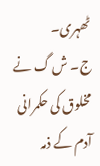ٹھہری۔
ج۔ ش گ نے مخلوق کی حکمرانی آدم کے ذمہ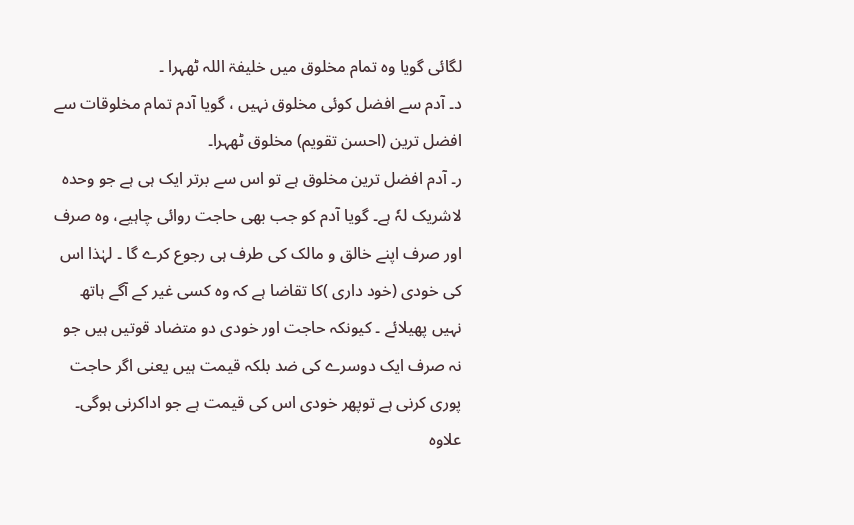لگائی گویا وہ تمام مخلوق میں خلیفۃ اللہ ٹھہرا ۔
د۔ آدم سے افضل کوئی مخلوق نہیں ، گویا آدم تمام مخلوقات سے افضل ترین (احسن تقویم) مخلوق ٹھہرا۔
ر۔ آدم افضل ترین مخلوق ہے تو اس سے برتر ایک ہی ہے جو وحدہ لاشریک لہٗ ہے۔ گویا آدم کو جب بھی حاجت روائی چاہیے، وہ صرف اور صرف اپنے خالق و مالک کی طرف ہی رجوع کرے گا ۔ لہٰذا اس کی خودی (خود داری )کا تقاضا ہے کہ وہ کسی غیر کے آگے ہاتھ نہیں پھیلائے ۔ کیونکہ حاجت اور خودی دو متضاد قوتیں ہیں جو نہ صرف ایک دوسرے کی ضد بلکہ قیمت ہیں یعنی اگر حاجت پوری کرنی ہے توپھر خودی اس کی قیمت ہے جو اداکرنی ہوگی۔
علاوہ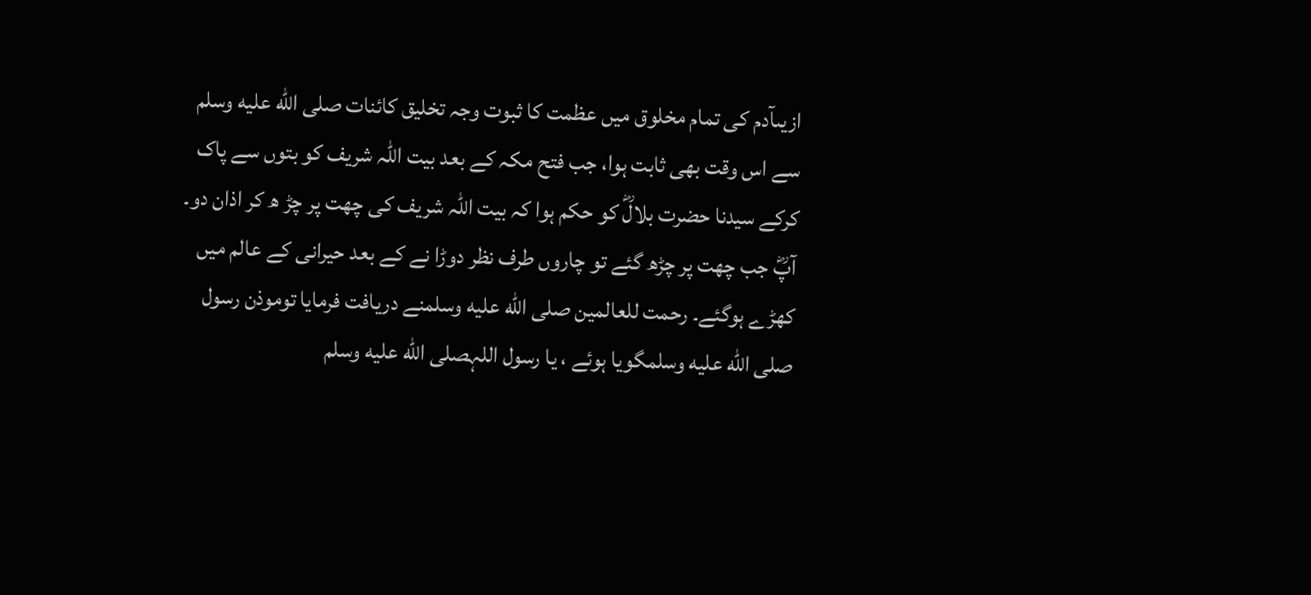ازیںآدم کی تمام مخلوق میں عظمت کا ثبوت وجہ تخلیق کائنات صلى الله عليه وسلم سے اس وقت بھی ثابت ہوا، جب فتح مکہ کے بعد بیت اللہ شریف کو بتوں سے پاک کرکے سیدنا حضرت بلالؓ کو حکم ہوا کہ بیت اللہ شریف کی چھت پر چڑ ھ کر اذان دو۔ آپؓ جب چھت پر چڑھ گئے تو چاروں طرف نظر دوڑا نے کے بعد حیرانی کے عالم میں کھڑے ہوگئے۔ رحمت للعالمین صلى الله عليه وسلمنے دریافت فرمایا توموذن رسول صلى الله عليه وسلمگویا ہوئے ، یا رسول اللہصلى الله عليه وسلم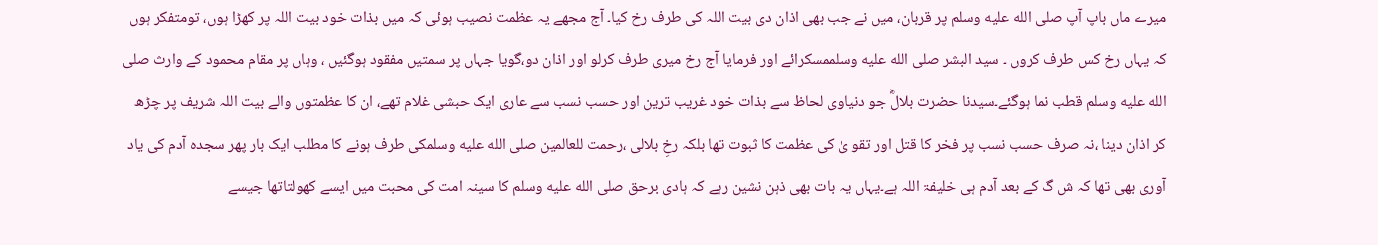میرے ماں باپ آپ صلى الله عليه وسلم پر قربان، میں نے جب بھی اذان دی بیت اللہ کی طرف رخ کیا۔ آج مجھے یہ عظمت نصیب ہوئی کہ میں بذات خود بیت اللہ پر کھڑا ہوں، تومتفکر ہوں کہ یہاں رخ کس طرف کروں ۔ سید البشر صلى الله عليه وسلممسکرائے اور فرمایا آج رخ میری طرف کرلو اور اذان دو،گویا جہاں پر سمتیں مفقود ہوگئیں ، وہاں پر مقام محمود کے وارث صلى الله عليه وسلم قطب نما ہوگئے۔سیدنا حضرت بلالؓ جو دنیاوی لحاظ سے بذات خود غریب ترین اور حسب نسب سے عاری ایک حبشی غلام تھے، ان کا عظمتوں والے بیت اللہ شریف پر چڑھ کر اذان دینا ،نہ صرف حسب نسب پر فخر کا قتل اور تقو یٰ کی عظمت کا ثبوت تھا بلکہ رخِ بلالی ،رحمت للعالمین صلى الله عليه وسلمکی طرف ہونے کا مطلب ایک بار پھر سجدہ آدم کی یاد آوری بھی تھا کہ ش گ کے بعد آدم ہی خلیفۃ اللہ ہے۔یہاں یہ بات بھی ذہن نشین رہے کہ ہادی برحق صلى الله عليه وسلم کا سینہ امت کی محبت میں ایسے کھولتاتھا جیسے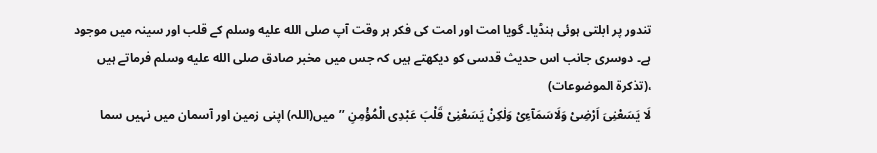تندور پر ابلتی ہوئی ہنڈیا۔ گویا امت اور امت کی فکر ہر وقت آپ صلى الله عليه وسلم کے قلب اور سینہ میں موجود ہے۔ دوسری جانب اس حدیث قدسی کو دیکھتے ہیں کہ جس میں مخبر صادق صلى الله عليه وسلم فرماتے ہیں ،(تذکرۃ الموضوعات)
لَا یَسَعْنِیَ اَرْضِیْ وَلَاسَمَآءِیْ وَلٰکِنْ یَسَعْنِیْ قَلْبَ عَبْدِی الْمُؤْمِنِ ’’میں(اللہ) اپنی زمین اور آسمان میں نہیں سما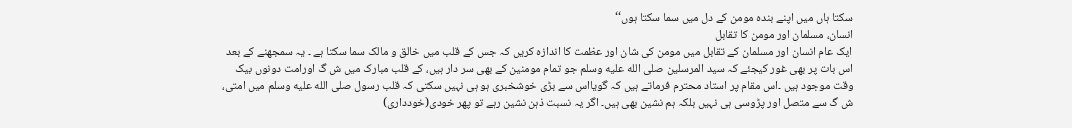سکتا ہاں میں اپنے بندہ مومن کے دل میں سما سکتا ہوں‘‘
انسان، مسلمان اور مومن کا تقابل
ایک عام انسان اور مسلمان کے تقابل میں مومن کی شان اور عظمت کا اندازہ کریں کہ جس کے قلب میں خالق و مالک سما سکتا ہے ۔ یہ سمجھنے کے بعد اس بات پر بھی غور کیجئے کہ سید المرسلین صلى الله عليه وسلم جو تمام مومنین کے بھی سر دار ہیں، کے قلب مبارک میں ش گ اورامت دونوں بیک وقت موجود ہیں ۔اس مقام پر استاد محترم فرماتے ہیں کہ گویااس سے بڑی خوشخبری ہو ہی نہیں سکتی کہ قلب رسول صلى الله عليه وسلم میں امتی، ش گ سے متصل اور پڑوسی ہی نہیں بلکہ ہم نشین بھی ہیں۔ اگر یہ نسبت ذہن نشین رہے تو پھر خودی(خودداری)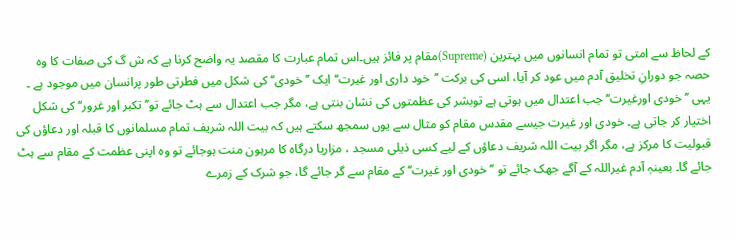کے لحاظ سے امتی تو تمام انسانوں میں بہترین (Supreme)مقام پر فائز ہیں۔اس تمام عبارت کا مقصد یہ واضح کرنا ہے کہ ش گ کی صفات کا وہ حصہ جو دورانِ تخلیق آدم میں عود کر آیا، اسی کی برکت ’’خود داری اور غیرت‘‘ ایک ’’خودی‘‘کی شکل میں فطرتی طور پرانسان میں موجود ہے ۔ یہی ’’خودی اورغیرت‘‘جب اعتدال میں ہوتی ہے توبشر کی عظمتوں کی نشان بنتی ہے، مگر جب اعتدال سے ہٹ جائے تو’’ تکبر اور غرور‘‘ کی شکل اختیار کر جاتی ہے۔ خودی اور غیرت جیسے مقدس مقام کو مثال سے یوں سمجھ سکتے ہیں کہ بیت اللہ شریف تمام مسلمانوں کا قبلہ اور دعاؤں کی قبولیت کا مرکز ہے، مگر اگر بیت اللہ شریف دعاؤں کے لیے کسی ذیلی مسجد ، مزاریا درگاہ کا مرہون منت ہوجائے تو وہ اپنی عظمت کے مقام سے ہٹ جائے گا۔ بعینہٖ آدم غیراللہ کے آگے جھک جائے تو ’’خودی اور غیرت‘‘ کے مقام سے گر جائے گا، جو شرک کے زمرے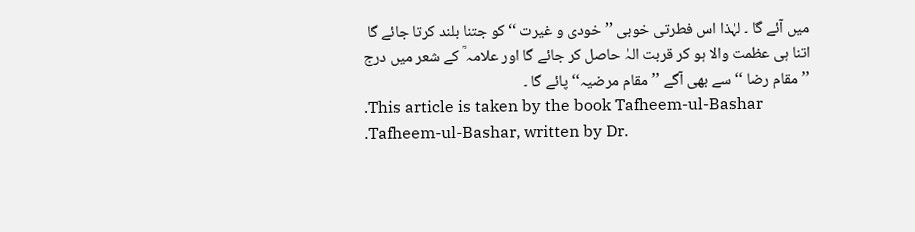میں آئے گا ۔ لہٰذا اس فطرتی خوبی ’’خودی و غیرت ‘‘کو جتنا بلند کرتا جائے گا اتنا ہی عظمت والا ہو کر قربت الہٰ حاصل کر جائے گا اور علامہ ؒ کے شعر میں درج ’’مقام رضا ‘‘ سے بھی آگے ’’مقام مرضیہ‘‘ پائے گا ۔
.This article is taken by the book Tafheem-ul-Bashar
.Tafheem-ul-Bashar, written by Dr.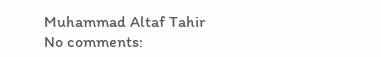Muhammad Altaf Tahir
No comments: